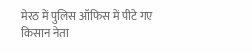मेरठ में पुलिस ऑफिस में पीटे गए किसान नेता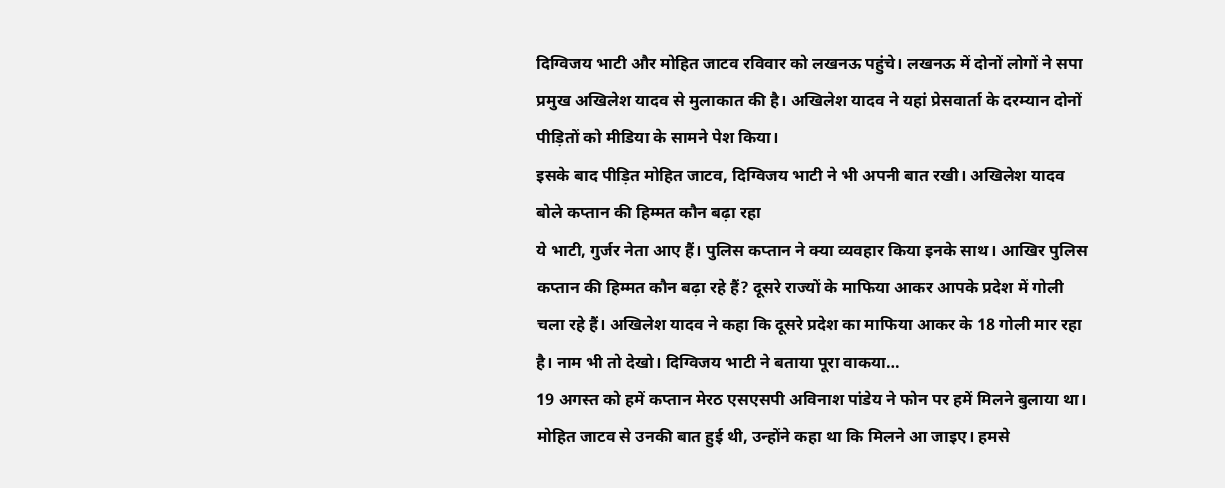दिग्विजय भाटी और मोहित जाटव रविवार को लखनऊ पहुंचे। लखनऊ में दोनों लोगों ने सपा प्रमुख अखिलेश यादव से मुलाकात की है। अखिलेश यादव ने यहां प्रेसवार्ता के दरम्यान दोनों पीड़ितों को मीडिया के सामने पेश किया।
इसके बाद पीड़ित मोहित जाटव, दिग्विजय भाटी ने भी अपनी बात रखी। अखिलेश यादव बोले कप्तान की हिम्मत कौन बढ़ा रहा
ये भाटी, गुर्जर नेता आए हैं। पुलिस कप्तान ने क्या व्यवहार किया इनके साथ। आखिर पुलिस कप्तान की हिम्मत कौन बढ़ा रहे हैं? दूसरे राज्यों के माफिया आकर आपके प्रदेश में गोली चला रहे हैं। अखिलेश यादव ने कहा कि दूसरे प्रदेश का माफिया आकर के 18 गोली मार रहा है। नाम भी तो देखो। दिग्विजय भाटी ने बताया पूरा वाकया…
19 अगस्त को हमें कप्तान मेरठ एसएसपी अविनाश पांडेय ने फोन पर हमें मिलने बुलाया था। मोहित जाटव से उनकी बात हुई थी, उन्होंने कहा था कि मिलने आ जाइए। हमसे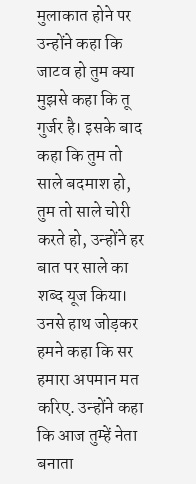मुलाकात होने पर उन्होंने कहा कि जाटव हो तुम क्या मुझसे कहा कि तू गुर्जर है। इसके बाद कहा कि तुम तो साले बदमाश हो, तुम तो साले चोरी करते हो, उन्होंने हर बात पर साले का शब्द यूज किया।
उनसे हाथ जोड़कर हमने कहा कि सर हमारा अपमान मत करिए. उन्होंने कहा कि आज तुम्हें नेता बनाता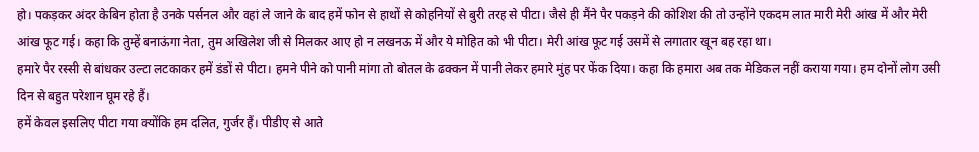हो। पकड़कर अंदर केबिन होता है उनके पर्सनल और वहां ले जाने के बाद हमें फोन से हाथों से कोहनियों से बुरी तरह से पीटा। जैसे ही मैंने पैर पकड़ने की कोशिश की तो उन्होंने एकदम लात मारी मेरी आंख में और मेरी आंख फूट गई। कहा कि तुम्हें बनाऊंगा नेता, तुम अखिलेश जी से मिलकर आए हो न लखनऊ में और ये मोहित को भी पीटा। मेरी आंख फूट गई उसमें से लगातार खून बह रहा था।
हमारे पैर रस्सी से बांधकर उल्टा लटकाकर हमें डंडों से पीटा। हमने पीने को पानी मांगा तो बोतल के ढक्कन में पानी लेकर हमारे मुंह पर फेंक दिया। कहा कि हमारा अब तक मेडिकल नहीं कराया गया। हम दोनों लोग उसी दिन से बहुत परेशान घूम रहे हैं।
हमें केवल इसलिए पीटा गया क्योंकि हम दलित, गुर्जर हैं। पीडीए से आते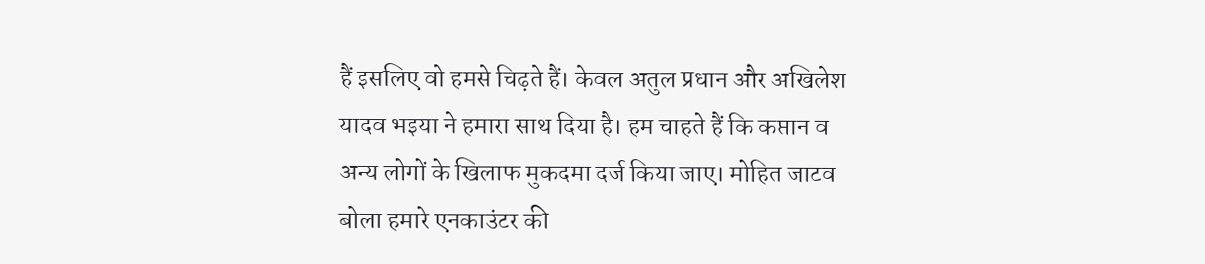हैं इसलिए वो हमसे चिढ़ते हैं। केवल अतुल प्रधान और अखिलेश यादव भइया ने हमारा साथ दिया है। हम चाहते हैं कि कप्तान व अन्य लोगों के खिलाफ मुकदमा दर्ज किया जाए। मोहित जाटव बोला हमारे एनकाउंटर की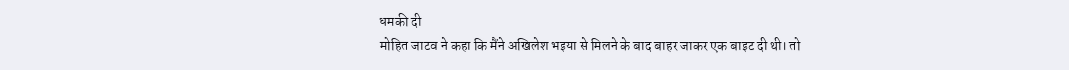धमकी दी
मोहित जाटव ने कहा कि मैंने अखिलेश भइया से मिलने के बाद बाहर जाकर एक बाइट दी थी। तो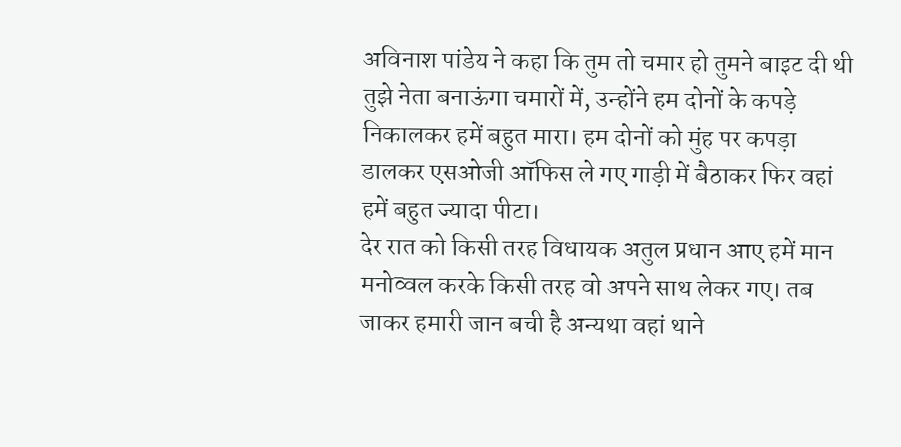अविनाश पांडेय ने कहा कि तुम तो चमार हो तुमने बाइट दी थी तुझे नेता बनाऊंगा चमारों में, उन्होंने हम दोनों के कपड़े निकालकर हमें बहुत मारा। हम दोनों को मुंह पर कपड़ा डालकर एसओजी ऑफिस ले गए गाड़ी में बैठाकर फिर वहां हमें बहुत ज्यादा पीटा।
देर रात को किसी तरह विधायक अतुल प्रधान आए हमें मान मनोव्वल करके किसी तरह वो अपने साथ लेकर गए। तब जाकर हमारी जान बची है अन्यथा वहां थाने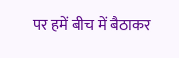पर हमें बीच में बैठाकर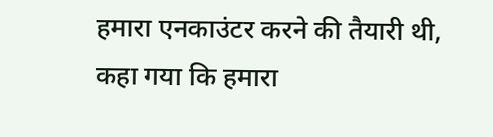हमारा एनकाउंटर करने की तैयारी थी, कहा गया कि हमारा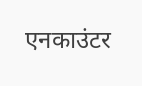एनकाउंटर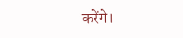करेंगे।